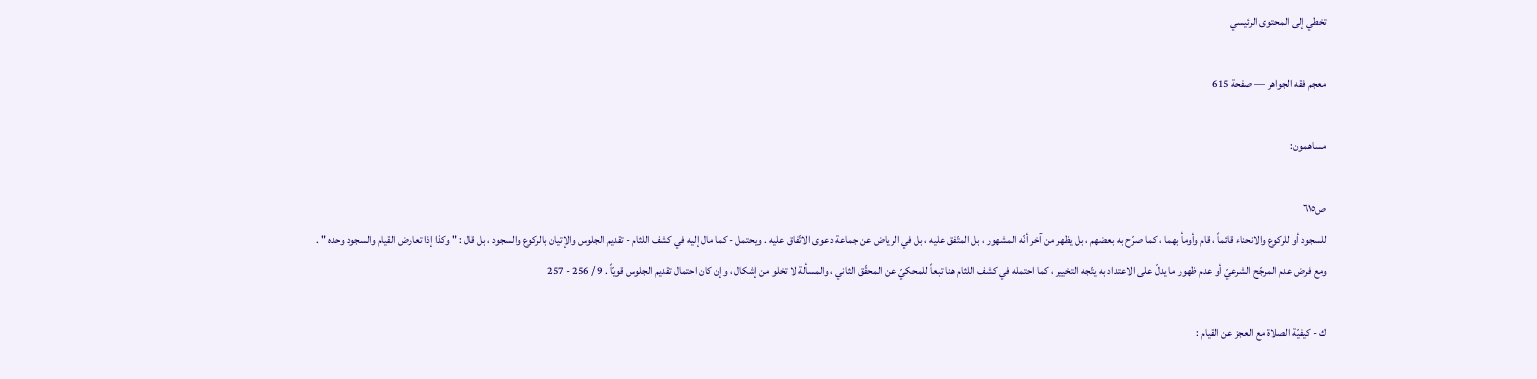تخطي إلى المحتوى الرئيسي

معجم فقه الجواهر — صفحة 615

مساهمون:

ص٦١٥
للسجود أو للركوع والانحناء قائماً ، قام وأومأ بهما ، كما صرّح به بعضهم ، بل يظهر من آخر أنّه المشهور ، بل المتّفق عليه ، بل في الرياض عن جماعة دعوى الاتّفاق عليه . ويحتمل - كما مال إليه في كشف اللثام - تقديم الجلوس والإتيان بالركوع والسجود ، بل قال : " وكذا إذا تعارض القيام والسجود وحده " . ومع فرض عدم المرجّح الشرعيّ أو عدم ظهور ما يدلّ على الاعتداد به يتّجه التخيير ، كما احتمله في كشف اللثام هنا تبعاً للمحكيّ عن المحقّق الثاني ، والمسألة لا تخلو من إشكال ، وإن كان احتمال تقديم الجلوس قويّاً . 9 / 256 - 257

ك - كيفيّة الصلاة مع العجز عن القيام :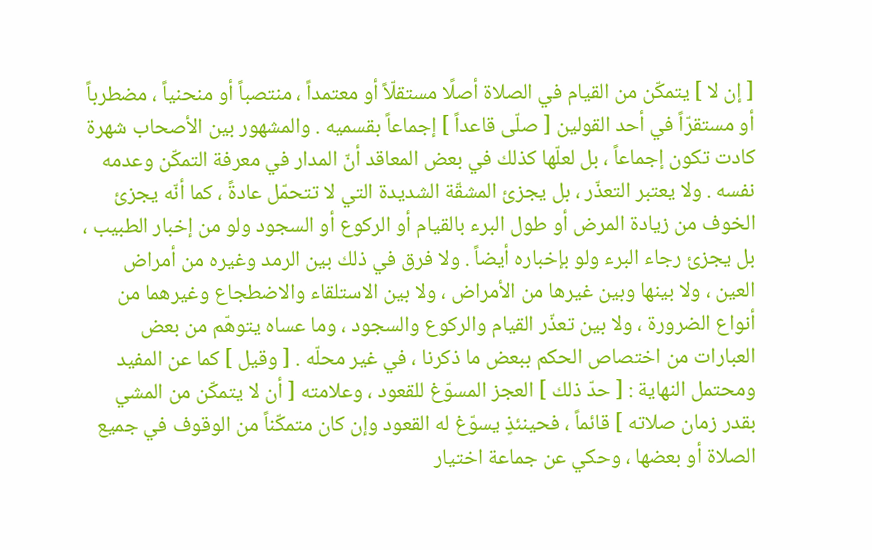[ إن لا ] يتمكّن من القيام في الصلاة أصلًا مستقلّاً أو معتمداً ، منتصباً أو منحنياً ، مضطرباً أو مستقرّاً في أحد القولين [ صلّى قاعداً ] إجماعاً بقسميه . والمشهور بين الأصحاب شهرة كادت تكون إجماعاً ، بل لعلّها كذلك في بعض المعاقد أنّ المدار في معرفة التمكّن وعدمه نفسه . ولا يعتبر التعذّر ، بل يجزئ المشقّة الشديدة التي لا تتحمّل عادةً ، كما أنّه يجزئ الخوف من زيادة المرض أو طول البرء بالقيام أو الركوع أو السجود ولو من إخبار الطبيب ، بل يجزئ رجاء البرء ولو بإخباره أيضاً . ولا فرق في ذلك بين الرمد وغيره من أمراض العين ، ولا بينها وبين غيرها من الأمراض ، ولا بين الاستلقاء والاضطجاع وغيرهما من أنواع الضرورة ، ولا بين تعذّر القيام والركوع والسجود ، وما عساه يتوهّم من بعض العبارات من اختصاص الحكم ببعض ما ذكرنا ، في غير محلّه . [ وقيل ] كما عن المفيد ومحتمل النهاية : [ حدّ ذلك ] العجز المسوّغ للقعود ، وعلامته [ أن لا يتمكّن من المشي بقدر زمان صلاته ] قائماً ، فحينئذٍ يسوّغ له القعود وإن كان متمكّناً من الوقوف في جميع الصلاة أو بعضها ، وحكي عن جماعة اختيار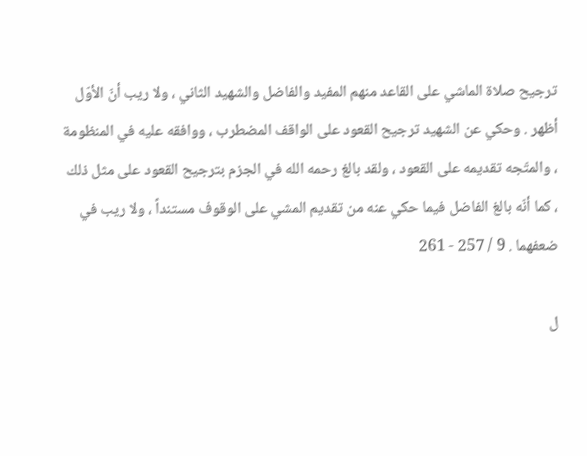ترجيح صلاة الماشي على القاعد منهم المفيد والفاضل والشهيد الثاني ، ولا ريب أنّ الأوّل أظهر . وحكي عن الشهيد ترجيح القعود على الواقف المضطرب ، ووافقه عليه في المنظومة ، والمتّجه تقديمه على القعود ، ولقد بالغ رحمه الله في الجزم بترجيح القعود على مثل ذلك ، كما أنّه بالغ الفاضل فيما حكي عنه من تقديم المشي على الوقوف مستنداً ، ولا ريب في ضعفهما . 9 / 257 - 261

ل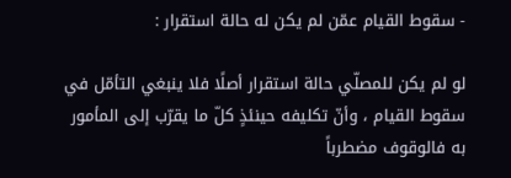- سقوط القيام عمّن لم يكن له حالة استقرار :

لو لم يكن للمصلّي حالة استقرار أصلًا فلا ينبغي التأمّل في سقوط القيام ، وأنّ تكليفه حينئذٍ كلّ ما يقرّب إلى المأمور به فالوقوف مضطرباً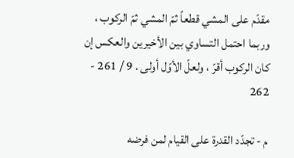مقدّم على المشي قطعاً ثمّ المشي ثمّ الركوب ، وربما احتمل التساوي بين الأخيرين والعكس إن كان الركوب أقرّ ، ولعلّ الأوّل أولى . 9 / 261 - 262

م - تجدّد القدرة على القيام لمن فرضه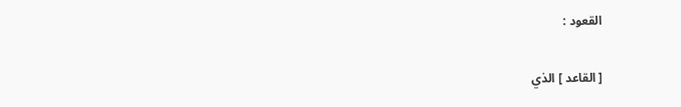القعود :

[ القاعد ] الذي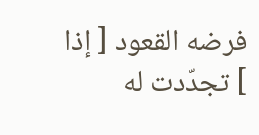فرضه القعود [ إذا ] تجدّدت له